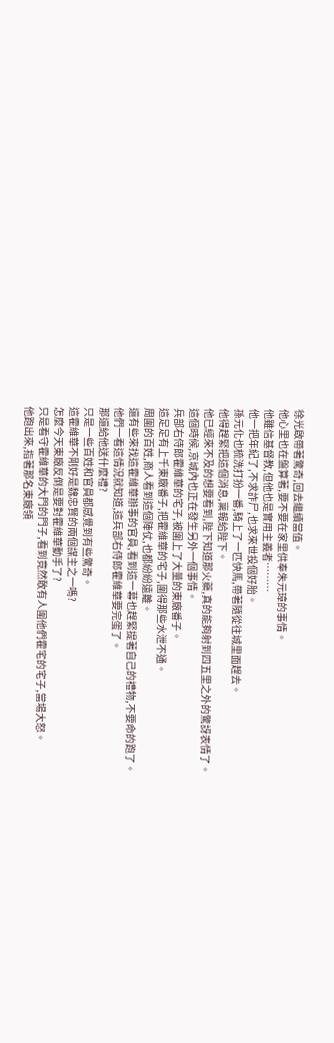徐光啟帶著驚奇,回去繼續當值。
他心里也在盤算著,要不要在家里供奉朱元璋的事情。
他雖信基督教,但他也是實用主義者………
他一把年紀了,不求詐尸,也求來世投個好胎。
孫元化也梳洗打扮一番,騎上了一匹快馬,帶著隨從往城里面趕去。
他得趕緊把這個消息,稟報給陛下。
他已經來不及的想要看到,陛下知道那火藥,真的能夠射到四五里之外的驚訝表情了。
這個時候,京城內也正在發生另外一個事情。
兵部右侍郎霍維華的宅子,被圍上了大量的東廠番子。
這足足有上千東廠番子,把霍維華的宅子,圍得那些水泄不通。
周圍的百姓,商人看到這個陣仗,也都紛紛遠離。
還有些來找這霍維華辦事的官員,看到這一幕也趕緊提著自己的禮物,不要命的跑了。
他們一看這情況就知道,這兵部右侍郎霍維華要完蛋了。
那還給他送什麼禮?
只是一些百姓和官員都感覺到有些驚奇。
這霍維華不剛好是魏忠賢的兩個謀主之一嗎?
怎麼今天東廠反倒是要對霍維華動手了?
只是看守霍維華的大門的門子,看到竟然敢有人圍他們霍宅的宅子,當場大怒。
他跑出來,指著那名東廠領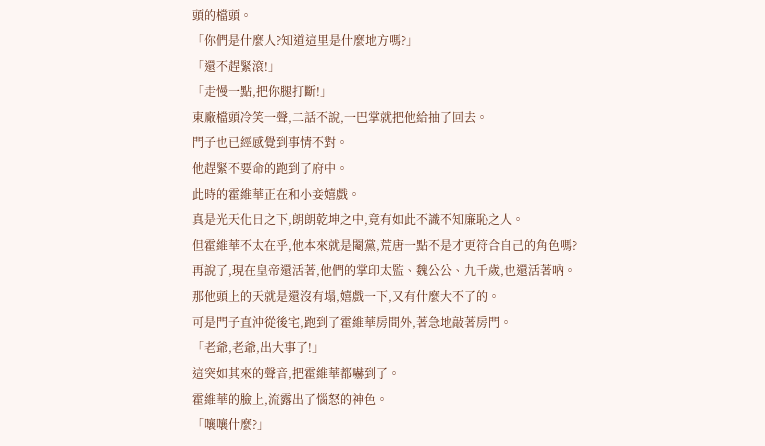頭的檔頭。
「你們是什麼人?知道這里是什麼地方嗎?」
「還不趕緊滾!」
「走慢一點,把你腿打斷!」
東廠檔頭冷笑一聲,二話不說,一巴掌就把他給抽了回去。
門子也已經感覺到事情不對。
他趕緊不要命的跑到了府中。
此時的霍維華正在和小妾嬉戲。
真是光天化日之下,朗朗乾坤之中,竟有如此不識不知廉恥之人。
但霍維華不太在乎,他本來就是閹黨,荒唐一點不是才更符合自己的角色嗎?
再說了,現在皇帝還活著,他們的掌印太監、魏公公、九千歲,也還活著吶。
那他頭上的天就是還沒有塌,嬉戲一下,又有什麼大不了的。
可是門子直沖從後宅,跑到了霍維華房間外,著急地敲著房門。
「老爺,老爺,出大事了!」
這突如其來的聲音,把霍維華都嚇到了。
霍維華的臉上,流露出了惱怒的神色。
「嚷嚷什麼?」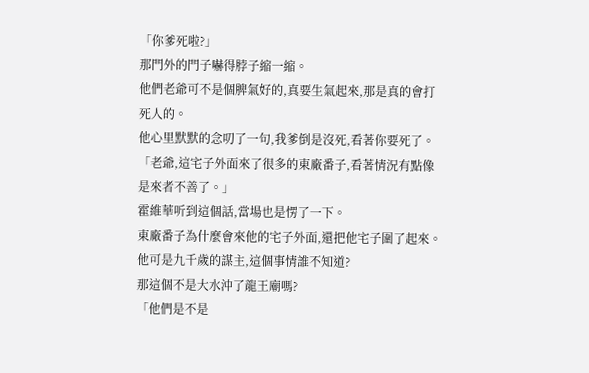「你爹死啦?」
那門外的門子嚇得脖子縮一縮。
他們老爺可不是個脾氣好的,真要生氣起來,那是真的會打死人的。
他心里默默的念叨了一句,我爹倒是沒死,看著你要死了。
「老爺,這宅子外面來了很多的東廠番子,看著情況有點像是來者不善了。」
霍維華听到這個話,當場也是愣了一下。
東廠番子為什麼會來他的宅子外面,還把他宅子圍了起來。
他可是九千歲的謀主,這個事情誰不知道?
那這個不是大水沖了龍王廟嗎?
「他們是不是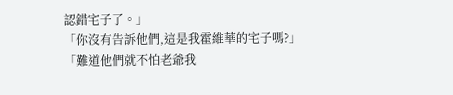認錯宅子了。」
「你沒有告訴他們,這是我霍維華的宅子嗎?」
「難道他們就不怕老爺我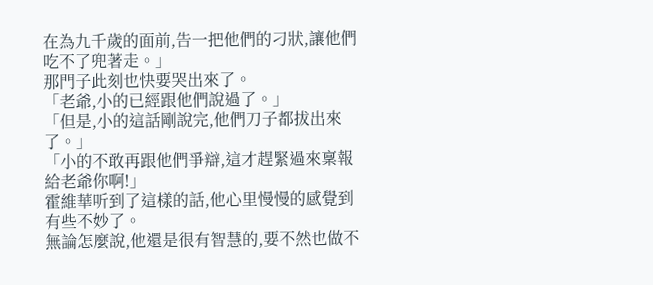在為九千歲的面前,告一把他們的刁狀,讓他們吃不了兜著走。」
那門子此刻也快要哭出來了。
「老爺,小的已經跟他們說過了。」
「但是,小的這話剛說完,他們刀子都拔出來了。」
「小的不敢再跟他們爭辯,這才趕緊過來稟報給老爺你啊!」
霍維華听到了這樣的話,他心里慢慢的感覺到有些不妙了。
無論怎麼說,他還是很有智慧的,要不然也做不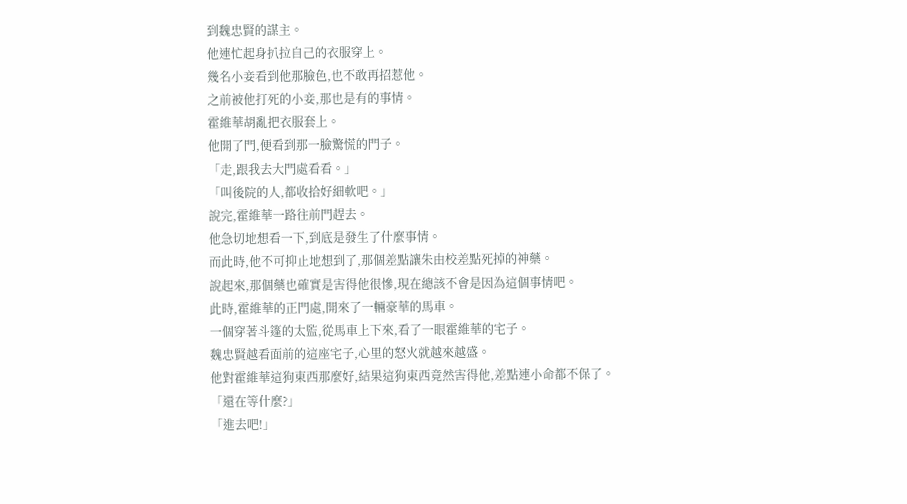到魏忠賢的謀主。
他連忙起身扒拉自己的衣服穿上。
幾名小妾看到他那臉色,也不敢再招惹他。
之前被他打死的小妾,那也是有的事情。
霍維華胡亂把衣服套上。
他開了門,便看到那一臉驚慌的門子。
「走,跟我去大門處看看。」
「叫後院的人,都收拾好細軟吧。」
說完,霍維華一路往前門趕去。
他急切地想看一下,到底是發生了什麼事情。
而此時,他不可抑止地想到了,那個差點讓朱由校差點死掉的神藥。
說起來,那個藥也確實是害得他很慘,現在總該不會是因為這個事情吧。
此時,霍維華的正門處,開來了一輛豪華的馬車。
一個穿著斗篷的太監,從馬車上下來,看了一眼霍維華的宅子。
魏忠賢越看面前的這座宅子,心里的怒火就越來越盛。
他對霍維華這狗東西那麼好,結果這狗東西竟然害得他,差點連小命都不保了。
「還在等什麼?」
「進去吧!」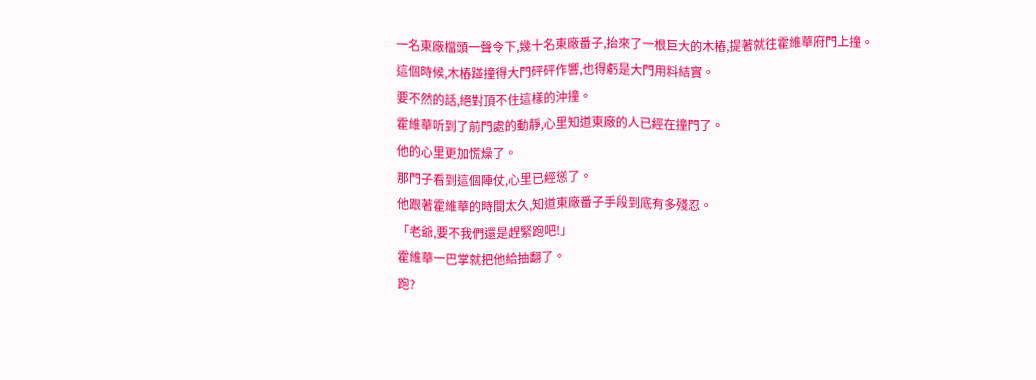一名東廠檔頭一聲令下,幾十名東廠番子,抬來了一根巨大的木樁,提著就往霍維華府門上撞。
這個時候,木樁踫撞得大門砰砰作響,也得虧是大門用料結實。
要不然的話,絕對頂不住這樣的沖撞。
霍維華听到了前門處的動靜,心里知道東廠的人已經在撞門了。
他的心里更加慌燥了。
那門子看到這個陣仗,心里已經慫了。
他跟著霍維華的時間太久,知道東廠番子手段到底有多殘忍。
「老爺,要不我們還是趕緊跑吧!」
霍維華一巴掌就把他給抽翻了。
跑?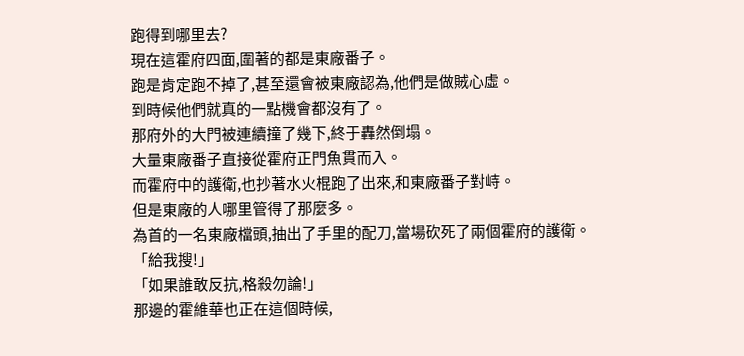跑得到哪里去?
現在這霍府四面,圍著的都是東廠番子。
跑是肯定跑不掉了,甚至還會被東廠認為,他們是做賊心虛。
到時候他們就真的一點機會都沒有了。
那府外的大門被連續撞了幾下,終于轟然倒塌。
大量東廠番子直接從霍府正門魚貫而入。
而霍府中的護衛,也抄著水火棍跑了出來,和東廠番子對峙。
但是東廠的人哪里管得了那麼多。
為首的一名東廠檔頭,抽出了手里的配刀,當場砍死了兩個霍府的護衛。
「給我搜!」
「如果誰敢反抗,格殺勿論!」
那邊的霍維華也正在這個時候,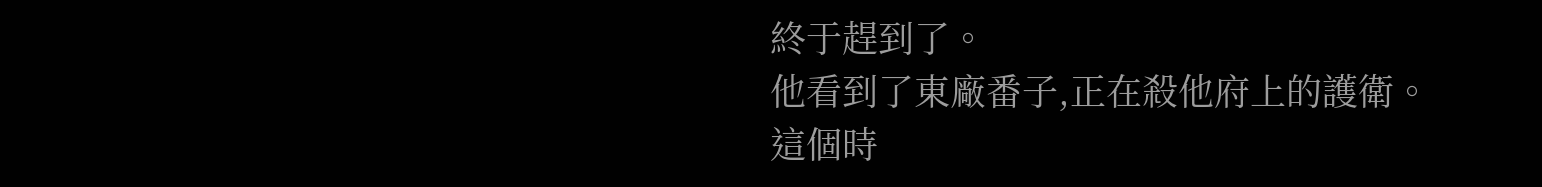終于趕到了。
他看到了東廠番子,正在殺他府上的護衛。
這個時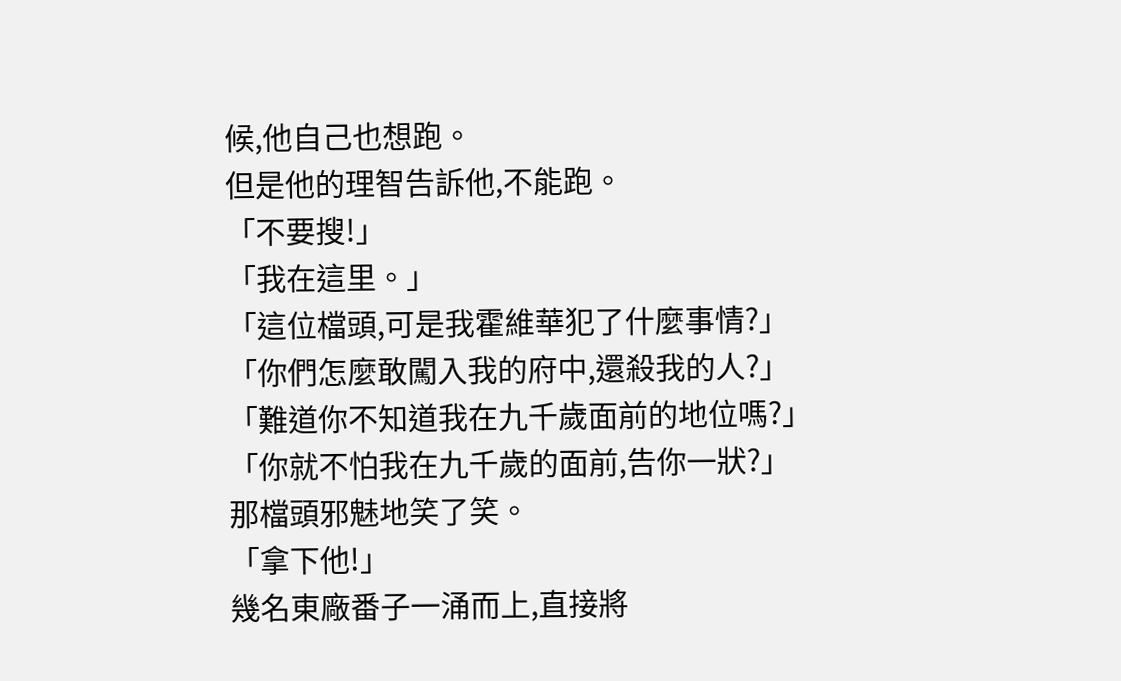候,他自己也想跑。
但是他的理智告訴他,不能跑。
「不要搜!」
「我在這里。」
「這位檔頭,可是我霍維華犯了什麼事情?」
「你們怎麼敢闖入我的府中,還殺我的人?」
「難道你不知道我在九千歲面前的地位嗎?」
「你就不怕我在九千歲的面前,告你一狀?」
那檔頭邪魅地笑了笑。
「拿下他!」
幾名東廠番子一涌而上,直接將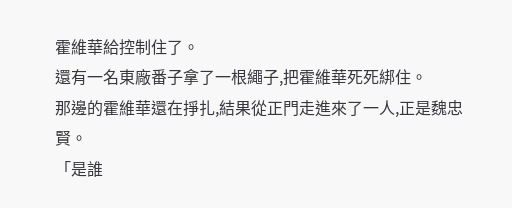霍維華給控制住了。
還有一名東廠番子拿了一根繩子,把霍維華死死綁住。
那邊的霍維華還在掙扎,結果從正門走進來了一人,正是魏忠賢。
「是誰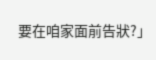要在咱家面前告狀?」